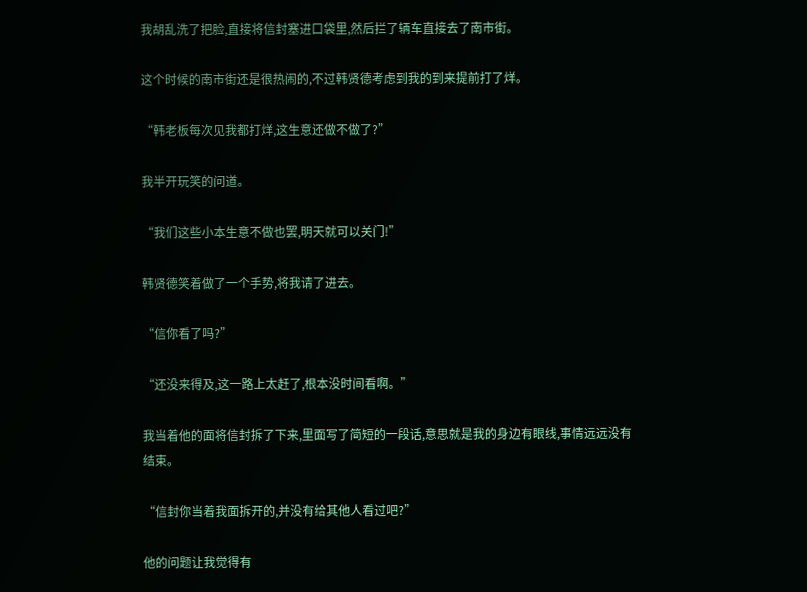我胡乱洗了把脸,直接将信封塞进口袋里,然后拦了辆车直接去了南市街。

这个时候的南市街还是很热闹的,不过韩贤德考虑到我的到来提前打了烊。

“韩老板每次见我都打烊,这生意还做不做了?”

我半开玩笑的问道。

“我们这些小本生意不做也罢,明天就可以关门!”

韩贤德笑着做了一个手势,将我请了进去。

“信你看了吗?”

“还没来得及,这一路上太赶了,根本没时间看啊。”

我当着他的面将信封拆了下来,里面写了简短的一段话,意思就是我的身边有眼线,事情远远没有结束。

“信封你当着我面拆开的,并没有给其他人看过吧?”

他的问题让我觉得有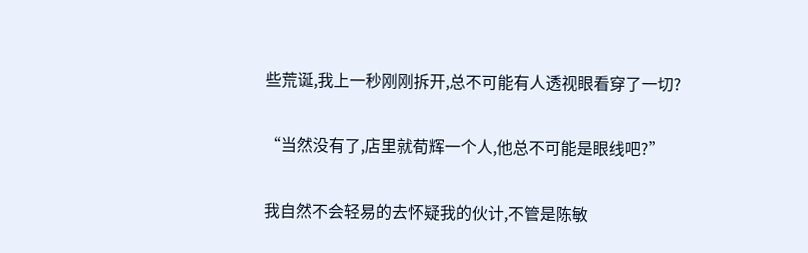些荒诞,我上一秒刚刚拆开,总不可能有人透视眼看穿了一切?

“当然没有了,店里就荀辉一个人,他总不可能是眼线吧?”

我自然不会轻易的去怀疑我的伙计,不管是陈敏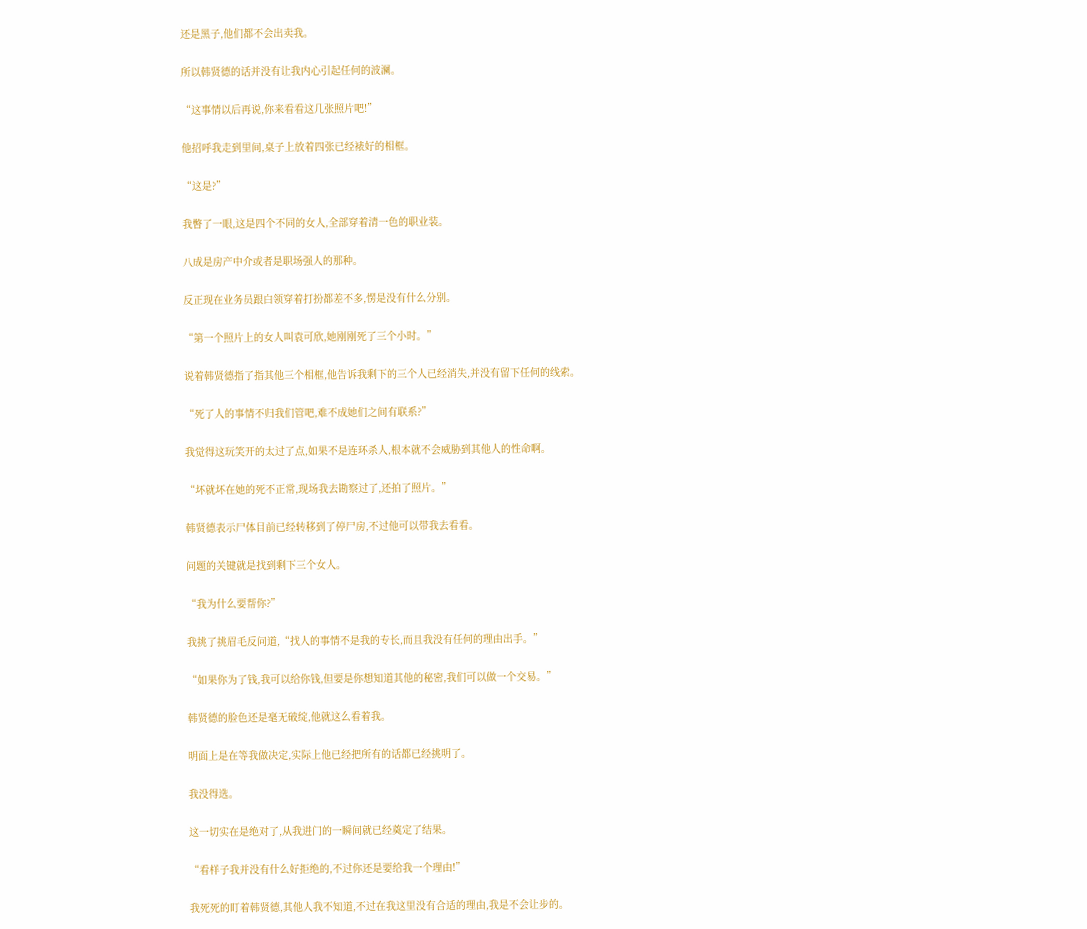还是黑子,他们都不会出卖我。

所以韩贤德的话并没有让我内心引起任何的波澜。

“这事情以后再说,你来看看这几张照片吧!”

他招呼我走到里间,桌子上放着四张已经裱好的相框。

“这是?”

我瞥了一眼,这是四个不同的女人,全部穿着清一色的职业装。

八成是房产中介或者是职场强人的那种。

反正现在业务员跟白领穿着打扮都差不多,愣是没有什么分别。

“第一个照片上的女人叫袁可欣,她刚刚死了三个小时。”

说着韩贤德指了指其他三个相框,他告诉我剩下的三个人已经消失,并没有留下任何的线索。

“死了人的事情不归我们管吧,难不成她们之间有联系?”

我觉得这玩笑开的太过了点,如果不是连环杀人,根本就不会威胁到其他人的性命啊。

“坏就坏在她的死不正常,现场我去勘察过了,还拍了照片。”

韩贤德表示尸体目前已经转移到了停尸房,不过他可以带我去看看。

问题的关键就是找到剩下三个女人。

“我为什么要帮你?”

我挑了挑眉毛反问道,“找人的事情不是我的专长,而且我没有任何的理由出手。”

“如果你为了钱,我可以给你钱,但要是你想知道其他的秘密,我们可以做一个交易。”

韩贤德的脸色还是毫无破绽,他就这么看着我。

明面上是在等我做决定,实际上他已经把所有的话都已经挑明了。

我没得选。

这一切实在是绝对了,从我进门的一瞬间就已经奠定了结果。

“看样子我并没有什么好拒绝的,不过你还是要给我一个理由!”

我死死的盯着韩贤德,其他人我不知道,不过在我这里没有合适的理由,我是不会让步的。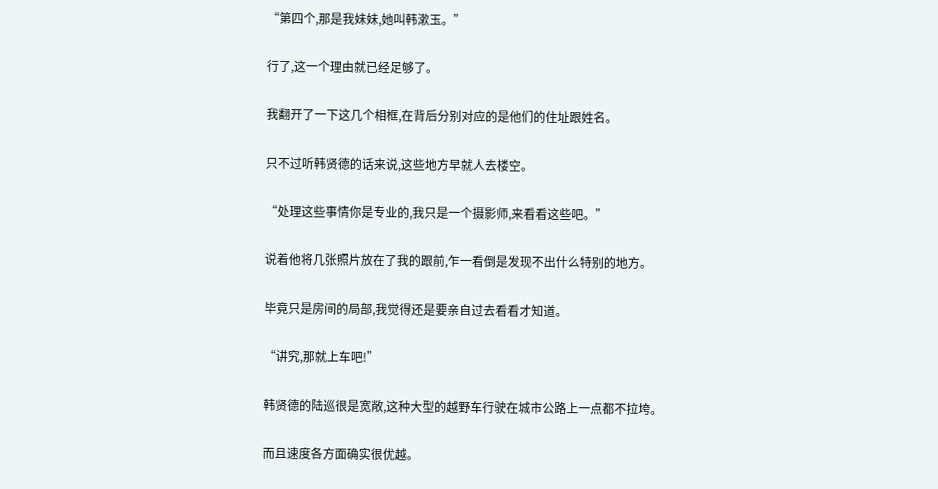“第四个,那是我妹妹,她叫韩漱玉。”

行了,这一个理由就已经足够了。

我翻开了一下这几个相框,在背后分别对应的是他们的住址跟姓名。

只不过听韩贤德的话来说,这些地方早就人去楼空。

“处理这些事情你是专业的,我只是一个摄影师,来看看这些吧。”

说着他将几张照片放在了我的跟前,乍一看倒是发现不出什么特别的地方。

毕竟只是房间的局部,我觉得还是要亲自过去看看才知道。

“讲究,那就上车吧!”

韩贤德的陆巡很是宽敞,这种大型的越野车行驶在城市公路上一点都不拉垮。

而且速度各方面确实很优越。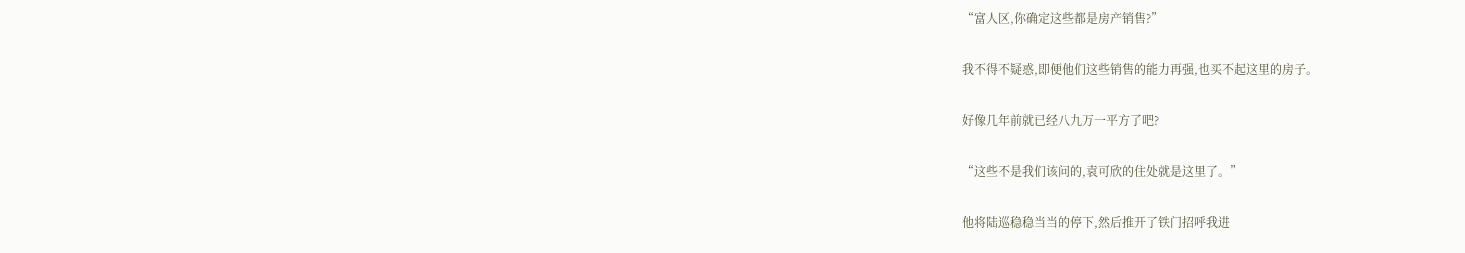“富人区,你确定这些都是房产销售?”

我不得不疑惑,即便他们这些销售的能力再强,也买不起这里的房子。

好像几年前就已经八九万一平方了吧?

“这些不是我们该问的,袁可欣的住处就是这里了。”

他将陆巡稳稳当当的停下,然后推开了铁门招呼我进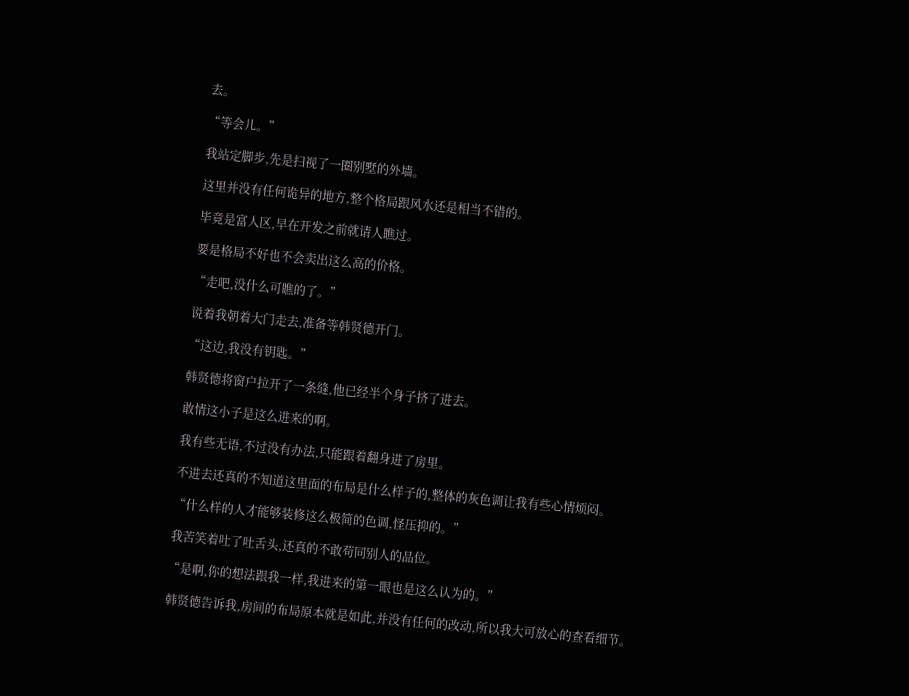去。

“等会儿。”

我站定脚步,先是扫视了一圈别墅的外墙。

这里并没有任何诡异的地方,整个格局跟风水还是相当不错的。

毕竟是富人区,早在开发之前就请人瞧过。

要是格局不好也不会卖出这么高的价格。

“走吧,没什么可瞧的了。”

说着我朝着大门走去,准备等韩贤德开门。

“这边,我没有钥匙。”

韩贤德将窗户拉开了一条缝,他已经半个身子挤了进去。

敢情这小子是这么进来的啊。

我有些无语,不过没有办法,只能跟着翻身进了房里。

不进去还真的不知道这里面的布局是什么样子的,整体的灰色调让我有些心情烦闷。

“什么样的人才能够装修这么极简的色调,怪压抑的。”

我苦笑着吐了吐舌头,还真的不敢苟同别人的品位。

“是啊,你的想法跟我一样,我进来的第一眼也是这么认为的。”

韩贤德告诉我,房间的布局原本就是如此,并没有任何的改动,所以我大可放心的查看细节。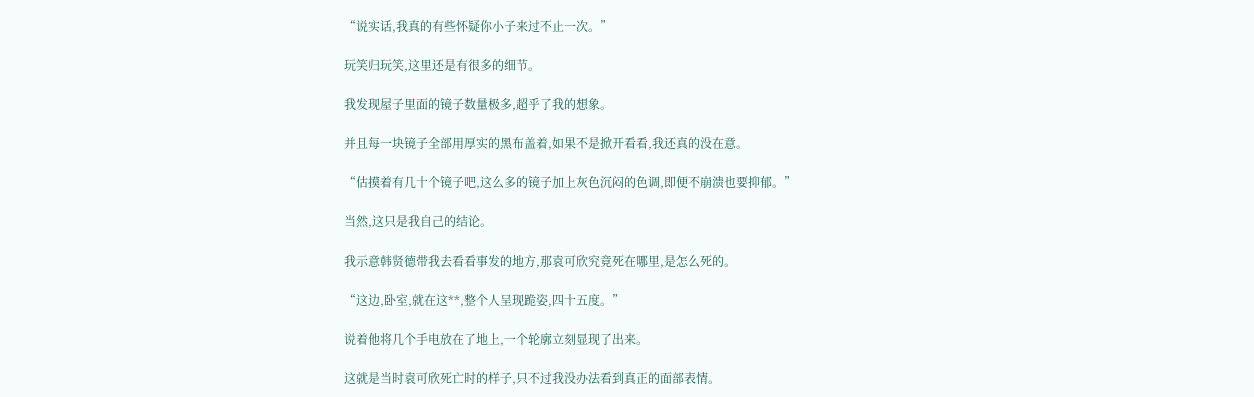“说实话,我真的有些怀疑你小子来过不止一次。”

玩笑归玩笑,这里还是有很多的细节。

我发现屋子里面的镜子数量极多,超乎了我的想象。

并且每一块镜子全部用厚实的黑布盖着,如果不是掀开看看,我还真的没在意。

“估摸着有几十个镜子吧,这么多的镜子加上灰色沉闷的色调,即便不崩溃也要抑郁。”

当然,这只是我自己的结论。

我示意韩贤德带我去看看事发的地方,那袁可欣究竟死在哪里,是怎么死的。

“这边,卧室,就在这**,整个人呈现跪姿,四十五度。”

说着他将几个手电放在了地上,一个轮廓立刻显现了出来。

这就是当时袁可欣死亡时的样子,只不过我没办法看到真正的面部表情。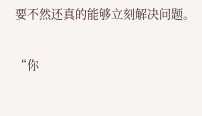要不然还真的能够立刻解决问题。

“你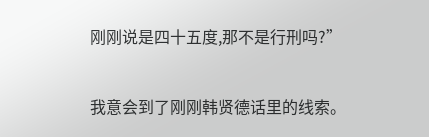刚刚说是四十五度,那不是行刑吗?”

我意会到了刚刚韩贤德话里的线索。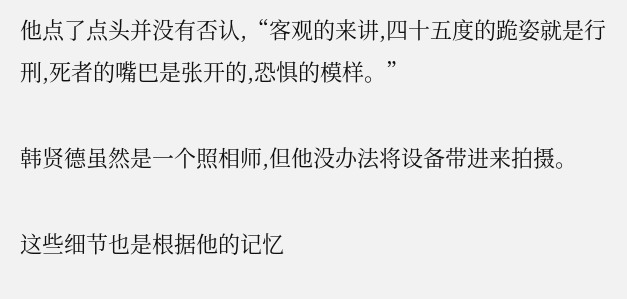他点了点头并没有否认,“客观的来讲,四十五度的跪姿就是行刑,死者的嘴巴是张开的,恐惧的模样。”

韩贤德虽然是一个照相师,但他没办法将设备带进来拍摄。

这些细节也是根据他的记忆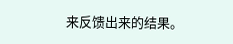来反馈出来的结果。